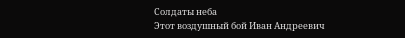Солдаты неба
Этот воздушный бой Иван Андреевич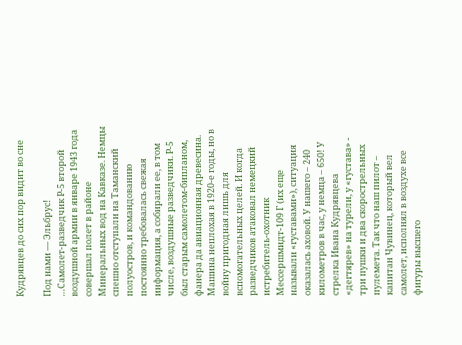Кудрявцев до сих пор видит во сне

Под нами — Эльбрус!
…Самолет-разведчик Р-5 второй воздушной армии в январе 1943 года совершал полет в районе Минеральных вод на Кавказе. Немцы спешно отступали на Таманский полуостров, и командованию постоянно требовалась свежая информация, а собирали ее, в том числе, воздушные разведчики. Р-5 был старым самолетом-бипланом, фанера да авиационная древесина. Машина неплохая в 1920-е годы, но в войну пригодная лишь для вспомогательных целей. И когда разведчиков атаковал немецкий истребитель-охотник Мессершмидт-109 Г (их еще называли «густавами»), ситуация оказалась аховой. У нашего – 240 километров в час, у немца – 650! У стрелка Ивана Кудрявцева «дегтярев» на турели, у «густава» - три пушки и два скорострельных пулемета. Так что наш пилот – капитан Чувинец, который вел самолет, исполнял в воздухе все фигуры высшего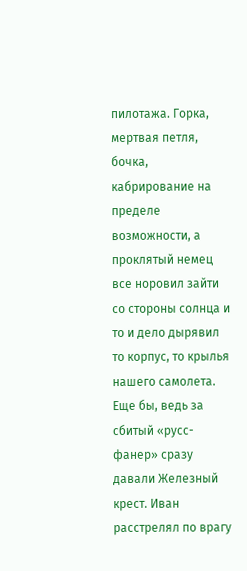пилотажа. Горка, мертвая петля, бочка, кабрирование на пределе возможности, а проклятый немец все норовил зайти со стороны солнца и то и дело дырявил то корпус, то крылья нашего самолета. Еще бы, ведь за сбитый «русс-фанер» сразу давали Железный крест. Иван расстрелял по врагу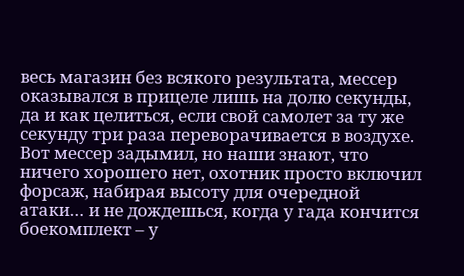весь магазин без всякого результата, мессер оказывался в прицеле лишь на долю секунды, да и как целиться, если свой самолет за ту же секунду три раза переворачивается в воздухе. Вот мессер задымил, но наши знают, что ничего хорошего нет, охотник просто включил форсаж, набирая высоту для очередной атаки… и не дождешься, когда у гада кончится боекомплект – у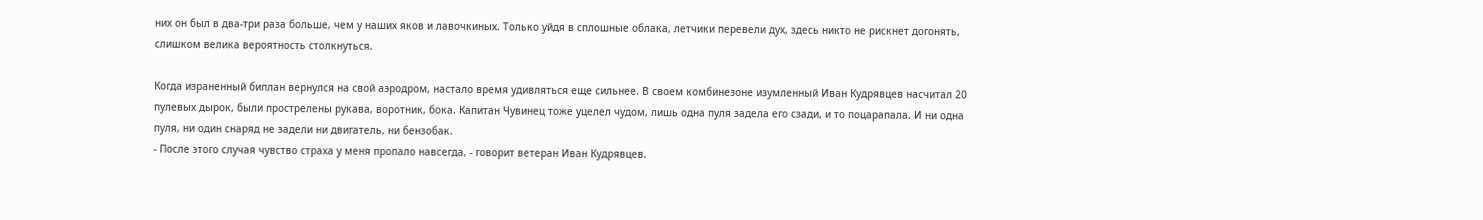них он был в два-три раза больше, чем у наших яков и лавочкиных. Только уйдя в сплошные облака, летчики перевели дух, здесь никто не рискнет догонять, слишком велика вероятность столкнуться.

Когда израненный биплан вернулся на свой аэродром, настало время удивляться еще сильнее. В своем комбинезоне изумленный Иван Кудрявцев насчитал 20 пулевых дырок, были прострелены рукава, воротник, бока. Капитан Чувинец тоже уцелел чудом, лишь одна пуля задела его сзади, и то поцарапала. И ни одна пуля, ни один снаряд не задели ни двигатель, ни бензобак.
- После этого случая чувство страха у меня пропало навсегда, - говорит ветеран Иван Кудрявцев.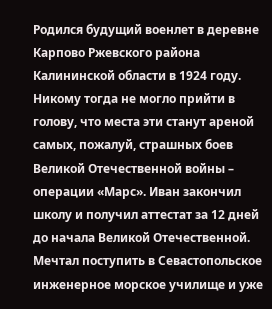Родился будущий военлет в деревне Карпово Ржевского района Калининской области в 1924 году. Никому тогда не могло прийти в голову, что места эти станут ареной самых, пожалуй, страшных боев Великой Отечественной войны – операции «Марс». Иван закончил школу и получил аттестат за 12 дней до начала Великой Отечественной. Мечтал поступить в Севастопольское инженерное морское училище и уже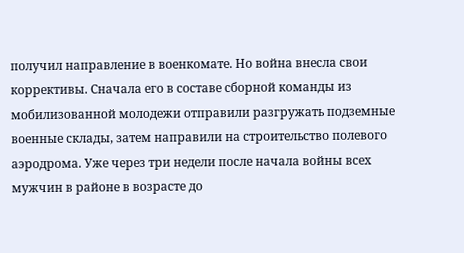получил направление в военкомате. Но война внесла свои коррективы. Сначала его в составе сборной команды из мобилизованной молодежи отправили разгружать подземные военные склады, затем направили на строительство полевого аэродрома. Уже через три недели после начала войны всех мужчин в районе в возрасте до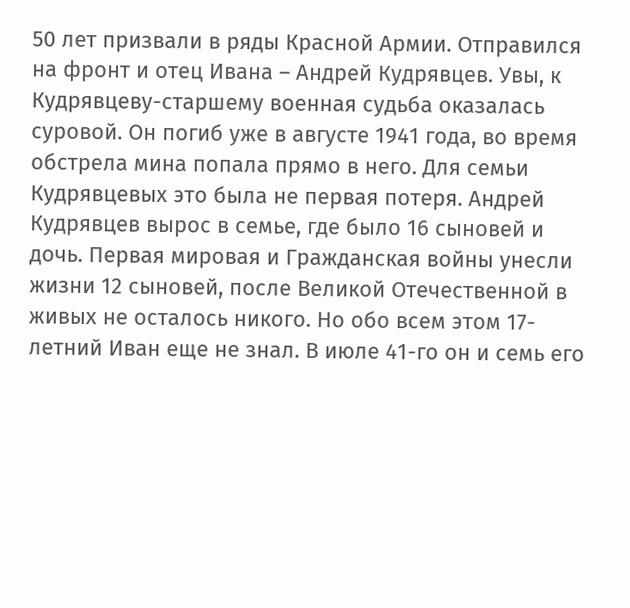50 лет призвали в ряды Красной Армии. Отправился на фронт и отец Ивана – Андрей Кудрявцев. Увы, к Кудрявцеву-старшему военная судьба оказалась суровой. Он погиб уже в августе 1941 года, во время обстрела мина попала прямо в него. Для семьи Кудрявцевых это была не первая потеря. Андрей Кудрявцев вырос в семье, где было 16 сыновей и дочь. Первая мировая и Гражданская войны унесли жизни 12 сыновей, после Великой Отечественной в живых не осталось никого. Но обо всем этом 17-летний Иван еще не знал. В июле 41-го он и семь его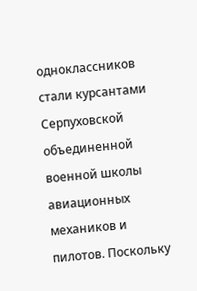одноклассников стали курсантами Серпуховской объединенной военной школы авиационных механиков и пилотов. Поскольку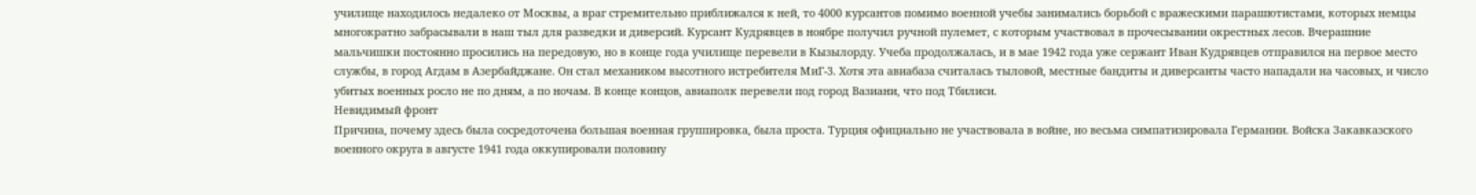училище находилось недалеко от Москвы, а враг стремительно приближался к ней, то 4000 курсантов помимо военной учебы занимались борьбой с вражескими парашютистами, которых немцы многократно забрасывали в наш тыл для разведки и диверсий. Курсант Кудрявцев в ноябре получил ручной пулемет, с которым участвовал в прочесывании окрестных лесов. Вчерашние мальчишки постоянно просились на передовую, но в конце года училище перевели в Кызылорду. Учеба продолжалась, и в мае 1942 года уже сержант Иван Кудрявцев отправился на первое место службы, в город Агдам в Азербайджане. Он стал механиком высотного истребителя МиГ-3. Хотя эта авиабаза считалась тыловой, местные бандиты и диверсанты часто нападали на часовых, и число убитых военных росло не по дням, а по ночам. В конце концов, авиаполк перевели под город Вазиани, что под Тбилиси.
Невидимый фронт
Причина, почему здесь была сосредоточена большая военная группировка, была проста. Турция официально не участвовала в войне, но весьма симпатизировала Германии. Войска Закавказского военного округа в августе 1941 года оккупировали половину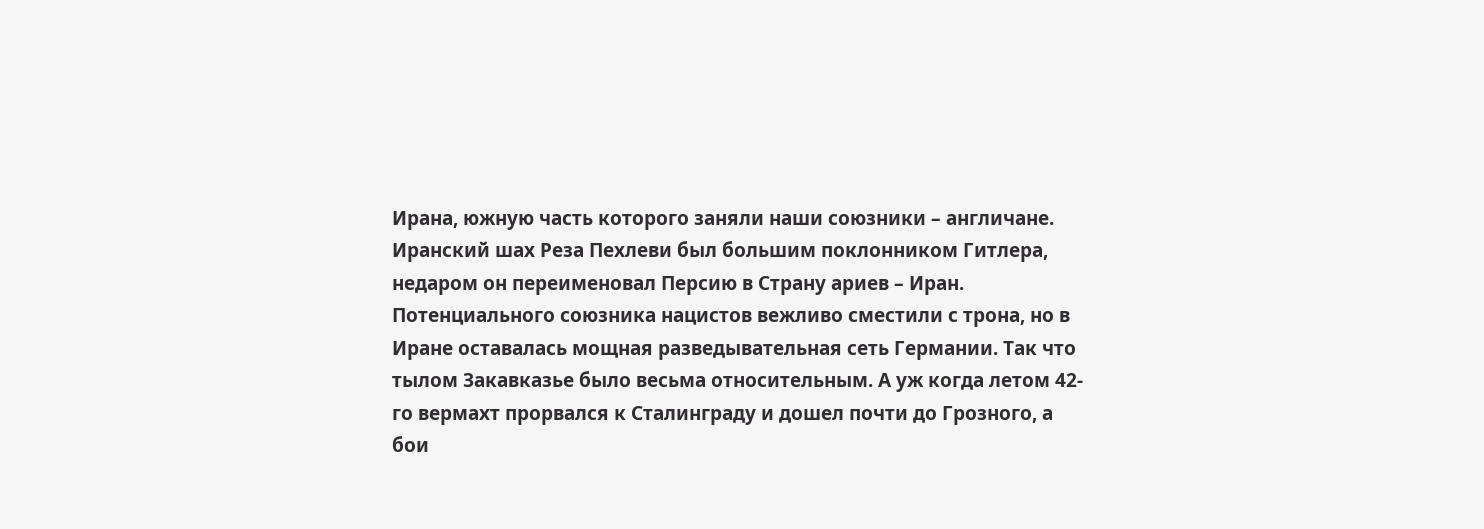Ирана, южную часть которого заняли наши союзники – англичане. Иранский шах Реза Пехлеви был большим поклонником Гитлера, недаром он переименовал Персию в Страну ариев – Иран. Потенциального союзника нацистов вежливо сместили с трона, но в Иране оставалась мощная разведывательная сеть Германии. Так что тылом Закавказье было весьма относительным. А уж когда летом 42-го вермахт прорвался к Сталинграду и дошел почти до Грозного, а бои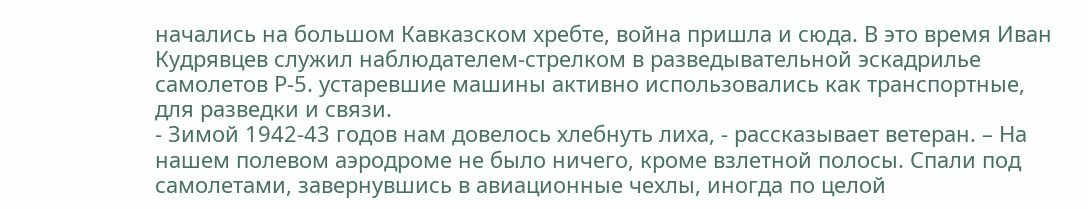начались на большом Кавказском хребте, война пришла и сюда. В это время Иван Кудрявцев служил наблюдателем-стрелком в разведывательной эскадрилье самолетов Р-5. устаревшие машины активно использовались как транспортные, для разведки и связи.
- Зимой 1942-43 годов нам довелось хлебнуть лиха, - рассказывает ветеран. – На нашем полевом аэродроме не было ничего, кроме взлетной полосы. Спали под самолетами, завернувшись в авиационные чехлы, иногда по целой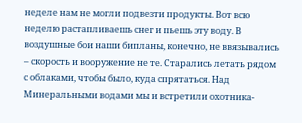неделе нам не могли подвезти продукты. Вот всю неделю растапливаешь снег и пьешь эту воду. В воздушные бои наши бипланы, конечно, не ввязывались – скорость и вооружение не те. Старались летать рядом с облаками, чтобы было, куда спрятаться. Над Минеральными водами мы и встретили охотника-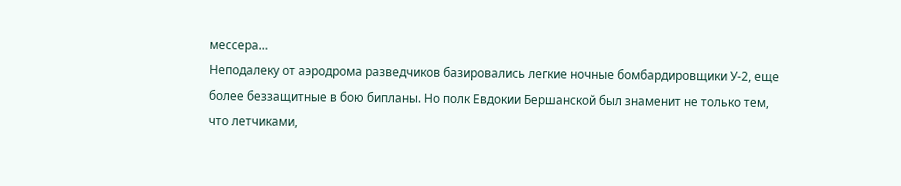мессера…
Неподалеку от аэродрома разведчиков базировались легкие ночные бомбардировщики У-2, еще более беззащитные в бою бипланы. Но полк Евдокии Бершанской был знаменит не только тем, что летчиками,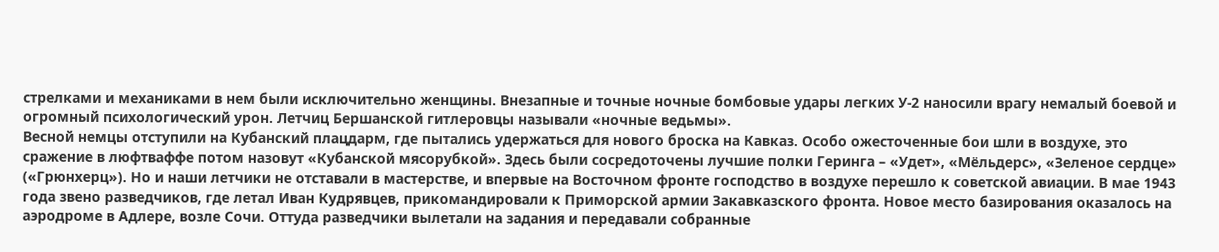стрелками и механиками в нем были исключительно женщины. Внезапные и точные ночные бомбовые удары легких У-2 наносили врагу немалый боевой и огромный психологический урон. Летчиц Бершанской гитлеровцы называли «ночные ведьмы».
Весной немцы отступили на Кубанский плацдарм, где пытались удержаться для нового броска на Кавказ. Особо ожесточенные бои шли в воздухе, это сражение в люфтваффе потом назовут «Кубанской мясорубкой». Здесь были сосредоточены лучшие полки Геринга – «Удет», «Мёльдерс», «Зеленое сердце» («Грюнхерц»). Но и наши летчики не отставали в мастерстве, и впервые на Восточном фронте господство в воздухе перешло к советской авиации. В мае 1943 года звено разведчиков, где летал Иван Кудрявцев, прикомандировали к Приморской армии Закавказского фронта. Новое место базирования оказалось на аэродроме в Адлере, возле Сочи. Оттуда разведчики вылетали на задания и передавали собранные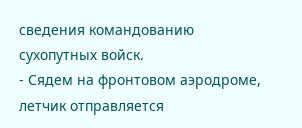сведения командованию сухопутных войск.
- Сядем на фронтовом аэродроме, летчик отправляется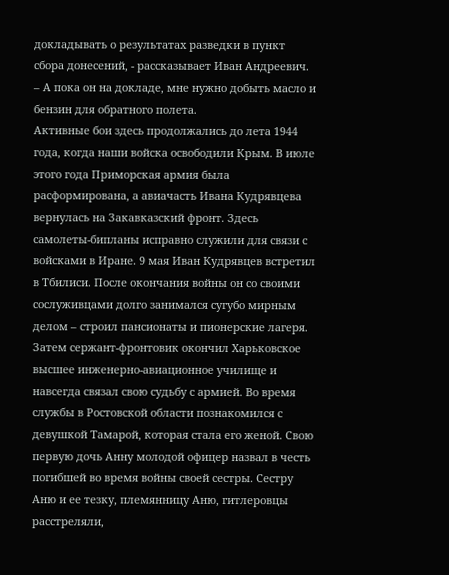докладывать о результатах разведки в пункт сбора донесений, - рассказывает Иван Андреевич. – А пока он на докладе, мне нужно добыть масло и бензин для обратного полета.
Активные бои здесь продолжались до лета 1944 года, когда наши войска освободили Крым. В июле этого года Приморская армия была расформирована, а авиачасть Ивана Кудрявцева вернулась на Закавказский фронт. Здесь самолеты-бипланы исправно служили для связи с войсками в Иране. 9 мая Иван Кудрявцев встретил в Тбилиси. После окончания войны он со своими сослуживцами долго занимался сугубо мирным делом – строил пансионаты и пионерские лагеря.
Затем сержант-фронтовик окончил Харьковское высшее инженерно-авиационное училище и навсегда связал свою судьбу с армией. Во время службы в Ростовской области познакомился с девушкой Тамарой, которая стала его женой. Свою первую дочь Анну молодой офицер назвал в честь погибшей во время войны своей сестры. Сестру Аню и ее тезку, племянницу Аню, гитлеровцы расстреляли,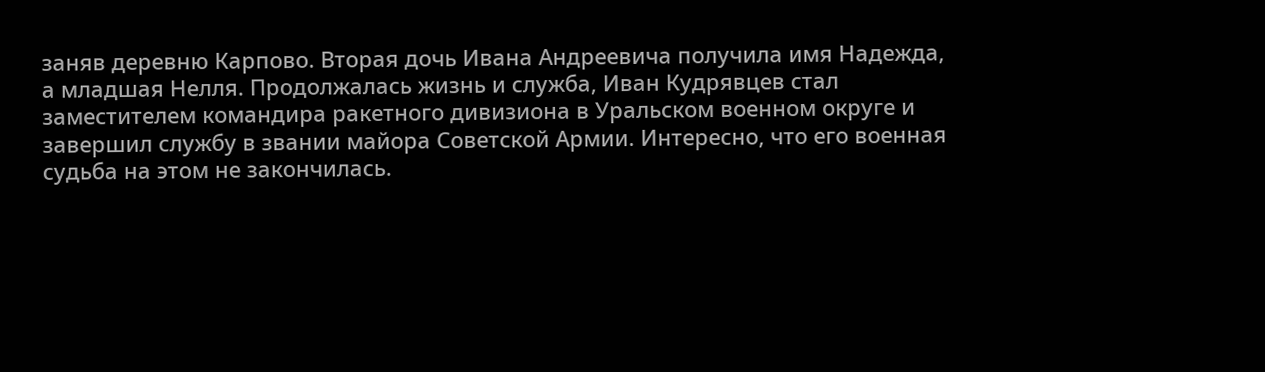заняв деревню Карпово. Вторая дочь Ивана Андреевича получила имя Надежда, а младшая Нелля. Продолжалась жизнь и служба, Иван Кудрявцев стал заместителем командира ракетного дивизиона в Уральском военном округе и завершил службу в звании майора Советской Армии. Интересно, что его военная судьба на этом не закончилась.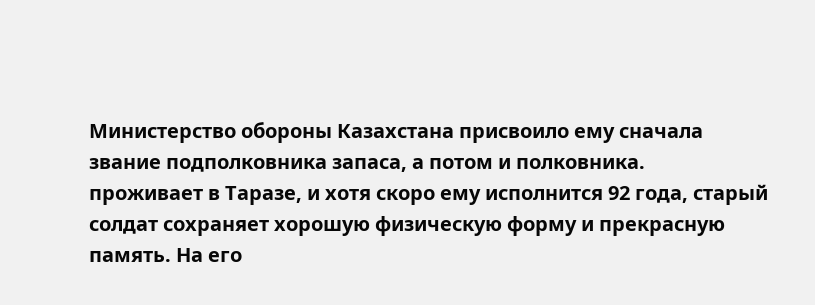Министерство обороны Казахстана присвоило ему сначала звание подполковника запаса, а потом и полковника.
проживает в Таразе, и хотя скоро ему исполнится 92 года, старый солдат сохраняет хорошую физическую форму и прекрасную память. На его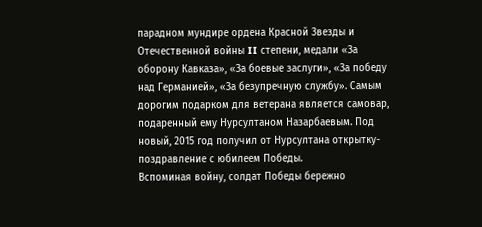парадном мундире ордена Красной Звезды и Отечественной войны II степени, медали «За оборону Кавказа», «За боевые заслуги», «За победу над Германией», «За безупречную службу». Самым дорогим подарком для ветерана является самовар, подаренный ему Нурсултаном Назарбаевым. Под новый, 2015 год получил от Нурсултана открытку-поздравление с юбилеем Победы.
Вспоминая войну, солдат Победы бережно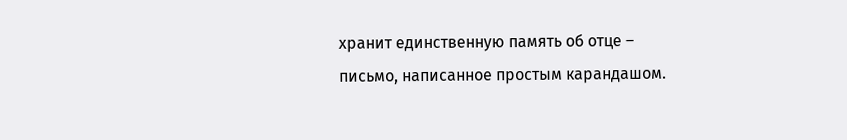хранит единственную память об отце – письмо, написанное простым карандашом.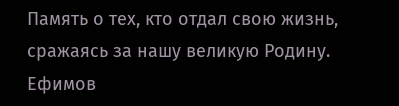Память о тех, кто отдал свою жизнь, сражаясь за нашу великую Родину.
Ефимов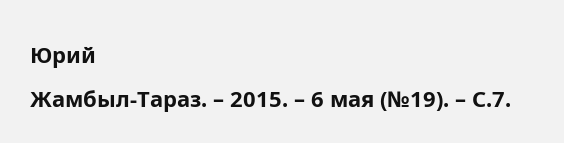Юрий
Жамбыл-Тараз. – 2015. – 6 мая (№19). – С.7.